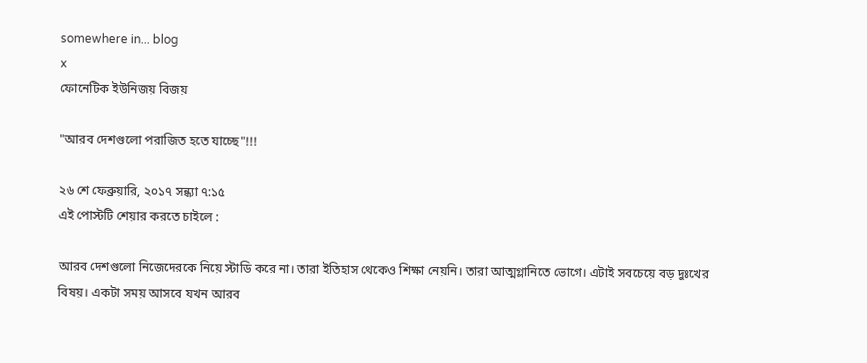somewhere in... blog
x
ফোনেটিক ইউনিজয় বিজয়

"আরব দেশগুলো পরাজিত হতে যাচ্ছে"!!!

২৬ শে ফেব্রুয়ারি, ২০১৭ সন্ধ্যা ৭:১৫
এই পোস্টটি শেয়ার করতে চাইলে :

আরব দেশগুলো নিজেদেরকে নিয়ে স্টাডি করে না। তারা ইতিহাস থেকেও শিক্ষা নেয়নি। তারা আত্মগ্লানিতে ভোগে। এটাই সবচেয়ে বড় দুঃখের বিষয়। একটা সময় আসবে যখন আরব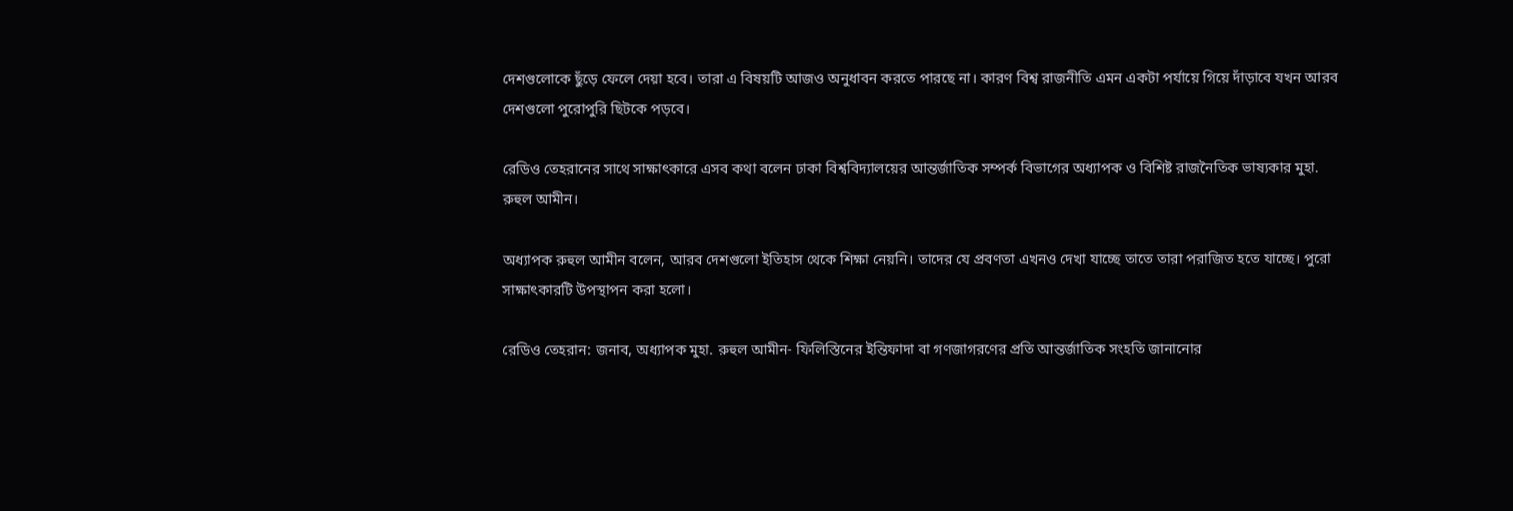দেশগুলোকে ছুঁড়ে ফেলে দেয়া হবে। তারা এ বিষয়টি আজও অনুধাবন করতে পারছে না। কারণ বিশ্ব রাজনীতি এমন একটা পর্যায়ে গিয়ে দাঁড়াবে যখন আরব দেশগুলো পুরোপুরি ছিটকে পড়বে।

রেডিও তেহরানের সাথে সাক্ষাৎকারে এসব কথা বলেন ঢাকা বিশ্ববিদ্যালয়ের আন্তর্জাতিক সম্পর্ক বিভাগের অধ্যাপক ও বিশিষ্ট রাজনৈতিক ভাষ্যকার মুহা. রুহুল আমীন।

অধ্যাপক রুহুল আমীন বলেন, আরব দেশগুলো ইতিহাস থেকে শিক্ষা নেয়নি। তাদের যে প্রবণতা এখনও দেখা যাচ্ছে তাতে তারা পরাজিত হতে যাচ্ছে। পুরো সাক্ষাৎকারটি উপস্থাপন করা হলো।

রেডিও তেহরান: জনাব, অধ্যাপক মুহা. রুহুল আমীন- ফিলিস্তিনের ইন্তিফাদা বা গণজাগরণের প্রতি আন্তর্জাতিক সংহতি জানানোর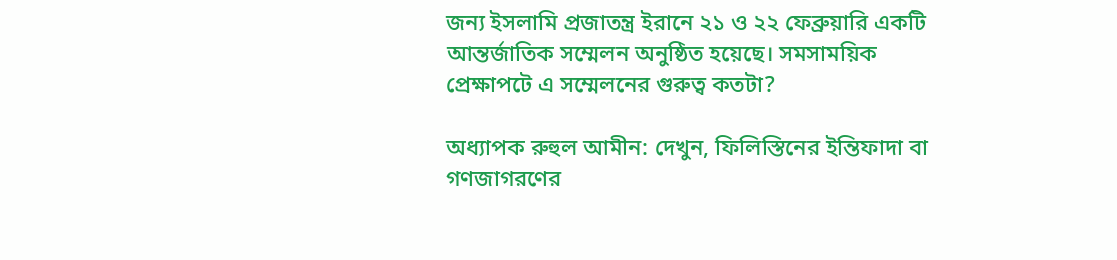জন্য ইসলামি প্রজাতন্ত্র ইরানে ২১ ও ২২ ফেব্রুয়ারি একটি আন্তর্জাতিক সম্মেলন অনুষ্ঠিত হয়েছে। সমসাময়িক প্রেক্ষাপটে এ সম্মেলনের গুরুত্ব কতটা?

অধ্যাপক রুহুল আমীন: দেখুন, ফিলিস্তিনের ইন্তিফাদা বা গণজাগরণের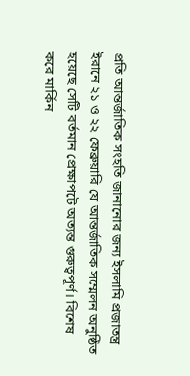প্রতি আন্তর্জাতিক সংহতি জানানোর জন্য ইসলামি প্রজাতন্ত্র ইরানে ২১ ও ২২ ফেব্রুয়ারি যে আন্তর্জাতিক সম্মেলন অনুষ্ঠিত হয়েছে সেটি বর্তমান প্রেক্ষাপটে অত্যন্ত গুরুত্বপূর্ণ। বিশেষ করে মার্কিন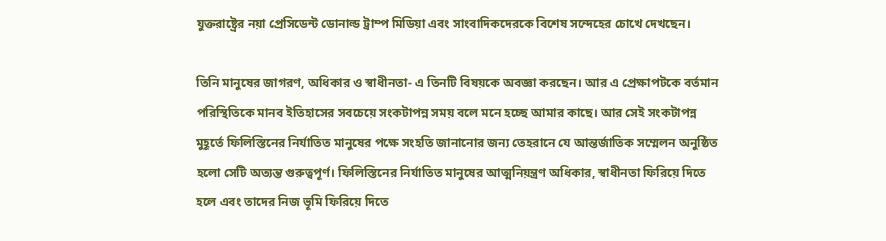যুক্তরাষ্ট্রের নয়া প্রেসিডেন্ট ডোনাল্ড ট্রাম্প মিডিয়া এবং সাংবাদিকদেরকে বিশেষ সন্দেহের চোখে দেখছেন।

তিনি মানুষের জাগরণ, অধিকার ও স্বাধীনতা- এ তিনটি বিষয়কে অবজ্ঞা করছেন। আর এ প্রেক্ষাপটকে বর্তমান পরিস্থিতিকে মানব ইতিহাসের সবচেয়ে সংকটাপন্ন সময় বলে মনে হচ্ছে আমার কাছে। আর সেই সংকটাপন্ন মুহূর্তে ফিলিস্তিনের নির্যাতিত মানুষের পক্ষে সংহতি জানানোর জন্য তেহরানে যে আন্তর্জাতিক সম্মেলন অনুষ্ঠিত হলো সেটি অত্যন্ত গুরুত্বপূর্ণ। ফিলিস্তিনের নির্যাতিত মানুষের আত্মনিয়ন্ত্রণ অধিকার, স্বাধীনতা ফিরিয়ে দিতে হলে এবং তাদের নিজ ভূমি ফিরিয়ে দিতে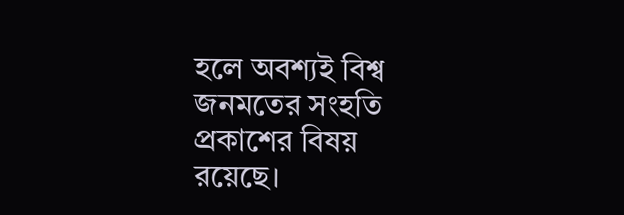হলে অবশ্যই বিশ্ব জনমতের সংহতি প্রকাশের বিষয় রয়েছে।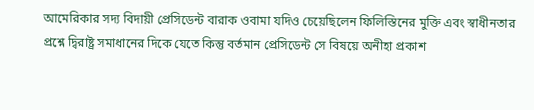আমেরিকার সদ্য বিদায়ী প্রেসিডেন্ট বারাক ওবামা যদিও চেয়েছিলেন ফিলিস্তিনের মুক্তি এবং স্বাধীনতার প্রশ্নে দ্বিরাষ্ট্র সমাধানের দিকে যেতে কিন্তু বর্তমান প্রেসিডেন্ট সে বিষয়ে অনীহা প্রকাশ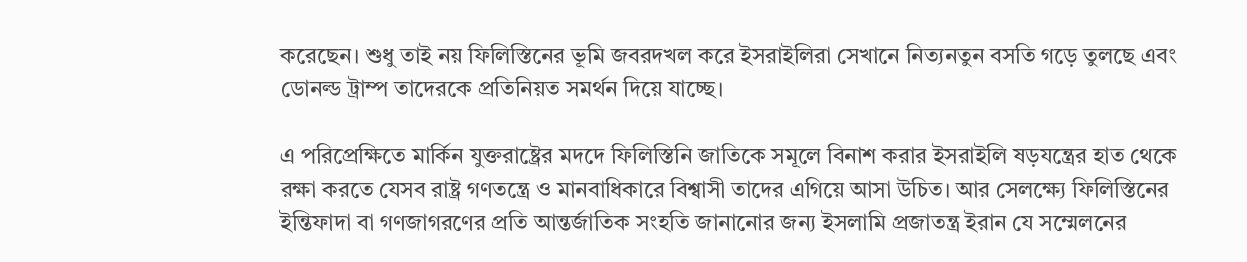করেছেন। শুধু তাই নয় ফিলিস্তিনের ভূমি জবরদখল করে ইসরাইলিরা সেখানে নিত্যনতুন বসতি গড়ে তুলছে এবং ডোনল্ড ট্রাম্প তাদেরকে প্রতিনিয়ত সমর্থন দিয়ে যাচ্ছে।

এ পরিপ্রেক্ষিতে মার্কিন যুক্তরাষ্ট্রের মদদে ফিলিস্তিনি জাতিকে সমূলে বিনাশ করার ইসরাইলি ষড়যন্ত্রের হাত থেকে রক্ষা করতে যেসব রাষ্ট্র গণতন্ত্রে ও মানবাধিকারে বিশ্বাসী তাদের এগিয়ে আসা উচিত। আর সেলক্ষ্যে ফিলিস্তিনের ইন্তিফাদা বা গণজাগরণের প্রতি আন্তর্জাতিক সংহতি জানানোর জন্য ইসলামি প্রজাতন্ত্র ইরান যে সম্মেলনের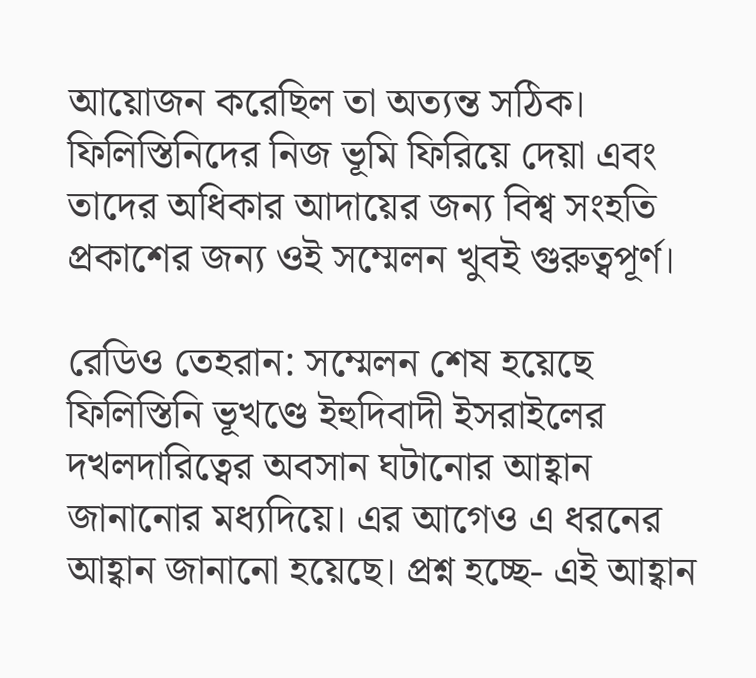আয়োজন করেছিল তা অত্যন্ত সঠিক। ফিলিস্তিনিদের নিজ ভূমি ফিরিয়ে দেয়া এবং তাদের অধিকার আদায়ের জন্য বিশ্ব সংহতি প্রকাশের জন্য ওই সম্মেলন খুবই গুরুত্বপূর্ণ।

রেডিও তেহরান: সম্মেলন শেষ হয়েছে ফিলিস্তিনি ভূখণ্ডে ইহুদিবাদী ইসরাইলের দখলদারিত্বের অবসান ঘটানোর আহ্বান জানানোর মধ্যদিয়ে। এর আগেও এ ধরনের আহ্বান জানানো হয়েছে। প্রশ্ন হচ্ছে- এই আহ্বান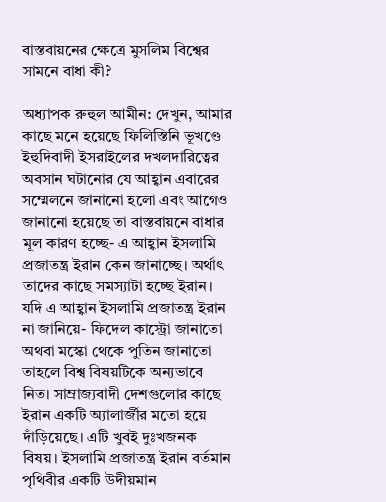বাস্তবায়নের ক্ষেত্রে মুসলিম বিশ্বের সামনে বাধা কী?

অধ্যাপক রুহুল আমীন: দেখুন, আমার কাছে মনে হয়েছে ফিলিস্তিনি ভূখণ্ডে ইহুদিবাদী ইসরাইলের দখলদারিত্বের অবসান ঘটানোর যে আহ্বান এবারের সম্মেলনে জানানো হলো এবং আগেও জানানো হয়েছে তা বাস্তবায়নে বাধার মূল কারণ হচ্ছে- এ আহ্বান ইসলামি প্রজাতন্ত্র ইরান কেন জানাচ্ছে। অর্থাৎ তাদের কাছে সমস্যাটা হচ্ছে ইরান। যদি এ আহ্বান ইসলামি প্রজাতন্ত্র ইরান না জানিয়ে- ফিদেল কাস্ট্রো জানাতো অথবা মস্কো থেকে পুতিন জানাতো তাহলে বিশ্ব বিষয়টিকে অন্যভাবে নিত। সাম্রাজ্যবাদী দেশগুলোর কাছে ইরান একটি অ্যালার্জীর মতো হয়ে দাঁড়িয়েছে। এটি খুবই দুঃখজনক বিষয়। ইসলামি প্রজাতন্ত্র ইরান বর্তমান পৃথিবীর একটি উদীয়মান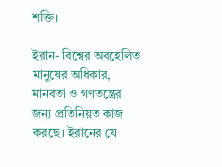শক্তি।

ইরান- বিশ্বের অবহেলিত মানুষের অধিকার, মানবতা ও গণতন্ত্রের জন্য প্রতিনিয়ত কাজ করছে। ইরানের যে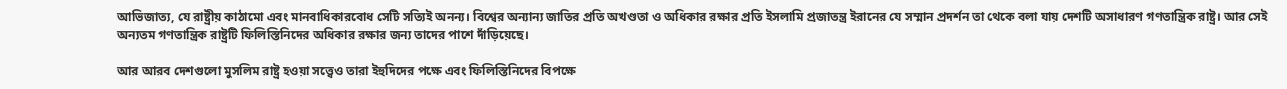আভিজাত্য, যে রাষ্ট্রীয় কাঠামো এবং মানবাধিকারবোধ সেটি সত্যিই অনন্য। বিশ্বের অন্যান্য জাতির প্রতি অখণ্ডতা ও অধিকার রক্ষার প্রতি ইসলামি প্রজাতন্ত্র ইরানের যে সম্মান প্রদর্শন তা থেকে বলা যায় দেশটি অসাধারণ গণতান্ত্রিক রাষ্ট্র। আর সেই অন্যতম গণতান্ত্রিক রাষ্ট্রটি ফিলিস্তিনিদের অধিকার রক্ষার জন্য তাদের পাশে দাঁড়িয়েছে।

আর আরব দেশগুলো মুসলিম রাষ্ট্র হওয়া সত্ত্বেও তারা ইহুদিদের পক্ষে এবং ফিলিস্তিনিদের বিপক্ষে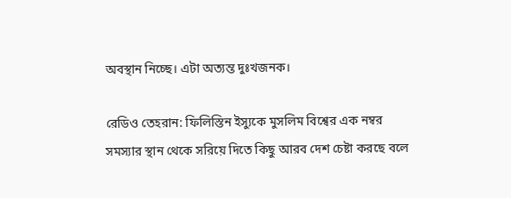অবস্থান নিচ্ছে। এটা অত্যন্ত দুঃখজনক।

রেডিও তেহরান: ফিলিস্তিন ইস্যুকে মুসলিম বিশ্বের এক নম্বর সমস্যার স্থান থেকে সরিয়ে দিতে কিছু আরব দেশ চেষ্টা করছে বলে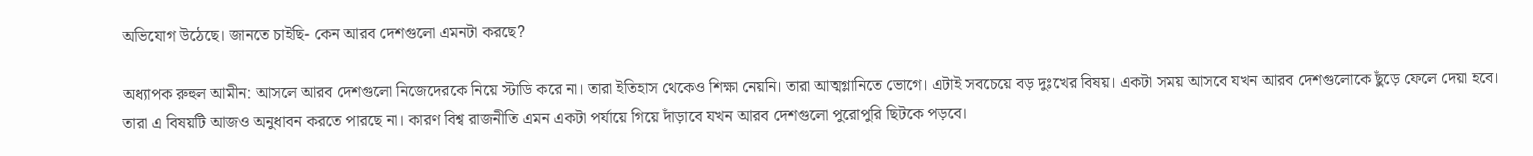অভিযোগ উঠেছে। জানতে চাইছি- কেন আরব দেশগুলো এমনটা করছে?

অধ্যাপক রুহুল আমীন: আসলে আরব দেশগুলো নিজেদেরকে নিয়ে স্টাডি করে না। তারা ইতিহাস থেকেও শিক্ষা নেয়নি। তারা আত্মগ্লানিতে ভোগে। এটাই সবচেয়ে বড় দুঃখের বিষয়। একটা সময় আসবে যখন আরব দেশগুলোকে ছুঁড়ে ফেলে দেয়া হবে। তারা এ বিষয়টি আজও অনুধাবন করতে পারছে না। কারণ বিশ্ব রাজনীতি এমন একটা পর্যায়ে গিয়ে দাঁড়াবে যখন আরব দেশগুলো পুরোপুরি ছিটকে পড়বে।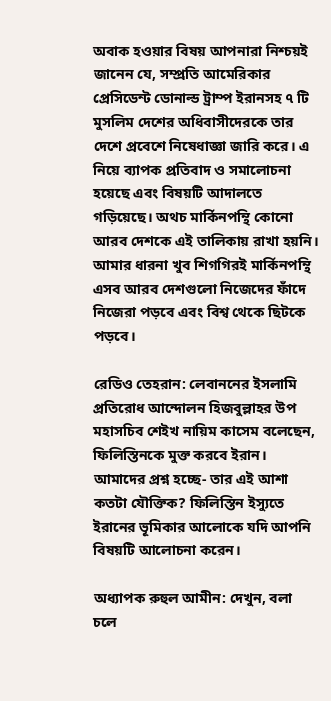অবাক হওয়ার বিষয় আপনারা নিশ্চয়ই জানেন যে, সম্প্রতি আমেরিকার প্রেসিডেন্ট ডোনাল্ড ট্রাম্প ইরানসহ ৭ টি মুসলিম দেশের অধিবাসীদেরকে তার দেশে প্রবেশে নিষেধাজ্ঞা জারি করে। এ নিয়ে ব্যাপক প্রতিবাদ ও সমালোচনা হয়েছে এবং বিষয়টি আদালতে গড়িয়েছে। অথচ মার্কিনপন্থি কোনো আরব দেশকে এই তালিকায় রাখা হয়নি। আমার ধারনা খুব শিগগিরই মার্কিনপন্থি এসব আরব দেশগুলো নিজেদের ফাঁদে নিজেরা পড়বে এবং বিশ্ব থেকে ছিটকে পড়বে।

রেডিও তেহরান: লেবাননের ইসলামি প্রতিরোধ আন্দোলন হিজবুল্লাহর উপ মহাসচিব শেইখ নায়িম কাসেম বলেছেন, ফিলিস্তিনকে মুক্ত করবে ইরান। আমাদের প্রশ্ন হচ্ছে- তার এই আশা কতটা যৌক্তিক? ফিলিস্তিন ইস্যুতে ইরানের ভূমিকার আলোকে যদি আপনি বিষয়টি আলোচনা করেন।

অধ্যাপক রুহুল আমীন: দেখুন, বলা চলে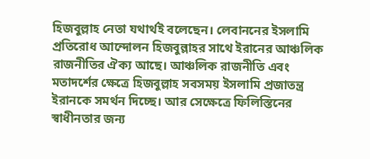হিজবুল্লাহ নেতা যথার্থই বলেছেন। লেবাননের ইসলামি প্রতিরোধ আন্দোলন হিজবুল্লাহর সাথে ইরানের আঞ্চলিক রাজনীতির ঐক্য আছে। আঞ্চলিক রাজনীতি এবং মতাদর্শের ক্ষেত্রে হিজবুল্লাহ সবসময় ইসলামি প্রজাতন্ত্র ইরানকে সমর্থন দিচ্ছে। আর সেক্ষেত্রে ফিলিস্তিনের স্বাধীনতার জন্য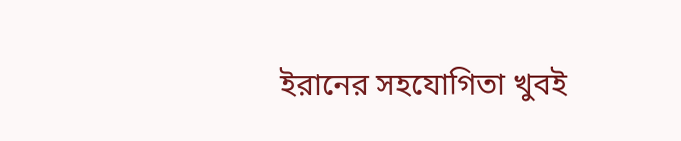ইরানের সহযোগিতা খুবই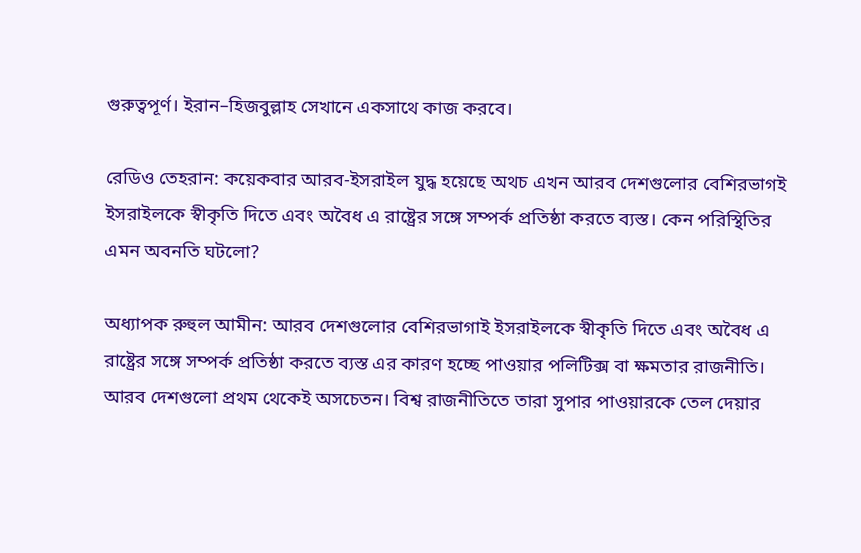গুরুত্বপূর্ণ। ইরান–হিজবুল্লাহ সেখানে একসাথে কাজ করবে।

রেডিও তেহরান: কয়েকবার আরব-ইসরাইল যুদ্ধ হয়েছে অথচ এখন আরব দেশগুলোর বেশিরভাগই ইসরাইলকে স্বীকৃতি দিতে এবং অবৈধ এ রাষ্ট্রের সঙ্গে সম্পর্ক প্রতিষ্ঠা করতে ব্যস্ত। কেন পরিস্থিতির এমন অবনতি ঘটলো?

অধ্যাপক রুহুল আমীন: আরব দেশগুলোর বেশিরভাগাই ইসরাইলকে স্বীকৃতি দিতে এবং অবৈধ এ রাষ্ট্রের সঙ্গে সম্পর্ক প্রতিষ্ঠা করতে ব্যস্ত এর কারণ হচ্ছে পাওয়ার পলিটিক্স বা ক্ষমতার রাজনীতি। আরব দেশগুলো প্রথম থেকেই অসচেতন। বিশ্ব রাজনীতিতে তারা সুপার পাওয়ারকে তেল দেয়ার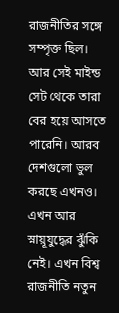রাজনীতির সঙ্গে সম্পৃক্ত ছিল। আর সেই মাইন্ড সেট থেকে তারা বের হয়ে আসতে পারেনি। আরব দেশগুলো ভুল করছে এখনও। এখন আর স্নায়ূযুদ্ধের ঝুঁকি নেই। এখন বিশ্ব রাজনীতি নতুন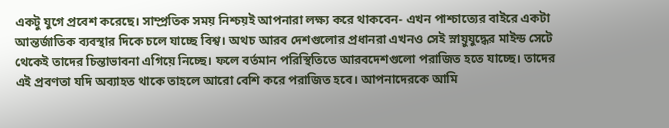একটু যুগে প্রবেশ করেছে। সাম্প্রতিক সময় নিশ্চয়ই আপনারা লক্ষ্য করে থাকবেন- এখন পাশ্চাত্যের বাইরে একটা আন্তর্জাতিক ব্যবস্থার দিকে চলে যাচ্ছে বিশ্ব। অথচ আরব দেশগুলোর প্রধানরা এখনও সেই স্নায়ুযুদ্ধের মাইন্ড সেটে থেকেই তাদের চিন্তাভাবনা এগিয়ে নিচ্ছে। ফলে বর্তমান পরিস্থিতিতে আরবদেশগুলো পরাজিত হতে যাচ্ছে। তাদের এই প্রবণতা যদি অব্যাহত থাকে তাহলে আরো বেশি করে পরাজিত হবে। আপনাদেরকে আমি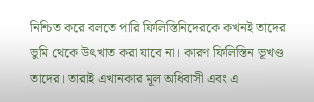নিশ্চিত করে বলতে পারি ফিলিস্তিনিদেরকে কখনই তাদের ভুমি থেকে উৎখাত করা যাবে না। কারণ ফিলিস্তিন ভূখণ্ড তাদের। তারাই এখানকার মূল অধিবাসী এবং এ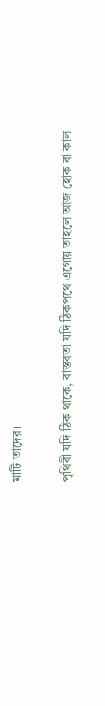মাটি তাদের।

পৃথিবী যদি ঠিক থাকে, বাস্তবতা যদি ঠিকপথে এগোয় তাহলে আজ হোক বা কাল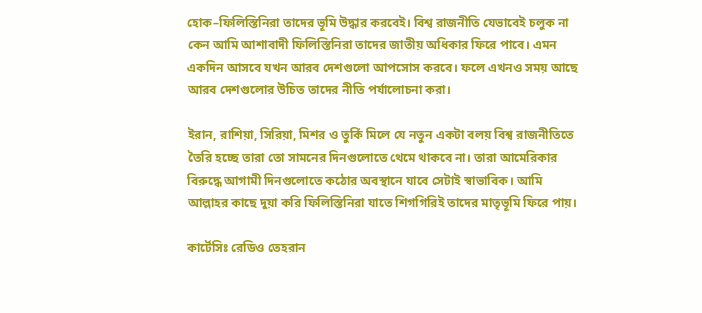হোক–ফিলিস্তিনিরা তাদের ভূমি উদ্ধার করবেই। বিশ্ব রাজনীতি যেভাবেই চলুক না কেন আমি আশাবাদী ফিলিস্তিনিরা তাদের জাতীয় অধিকার ফিরে পাবে। এমন একদিন আসবে যখন আরব দেশগুলো আপসোস করবে। ফলে এখনও সময় আছে আরব দেশগুলোর উচিত তাদের নীতি পর্যালোচনা করা।

ইরান, রাশিয়া, সিরিয়া, মিশর ও তুর্কি মিলে যে নতুন একটা বলয় বিশ্ব রাজনীতিতে তৈরি হচ্ছে তারা তো সামনের দিনগুলোতে থেমে থাকবে না। তারা আমেরিকার বিরুদ্ধে আগামী দিনগুলোতে কঠোর অবস্থানে যাবে সেটাই স্বাভাবিক। আমি আল্লাহর কাছে দুয়া করি ফিলিস্তিনিরা যাতে শিগগিরিই তাদের মাতৃভূমি ফিরে পায়।

কার্টেসিঃ রেডিও তেহরান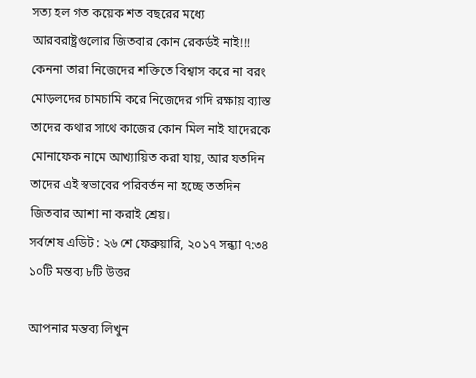সত্য হল গত কয়েক শত বছরের মধ্যে আরবরাষ্ট্রগুলোর জিতবার কোন রেকর্ডই নাই!!! কেননা তারা নিজেদের শক্তিতে বিশ্বাস করে না বরং মোড়লদের চামচামি করে নিজেদের গদি রক্ষায় ব্যাস্ত তাদের কথার সাথে কাজের কোন মিল নাই যাদেরকে মোনাফেক নামে আখ্যায়িত করা যায়, আর যতদিন তাদের এই স্বভাবের পরিবর্তন না হচ্ছে ততদিন জিতবার আশা না করাই শ্রেয়।
সর্বশেষ এডিট : ২৬ শে ফেব্রুয়ারি, ২০১৭ সন্ধ্যা ৭:৩৪
১০টি মন্তব্য ৮টি উত্তর

আপনার মন্তব্য লিখুন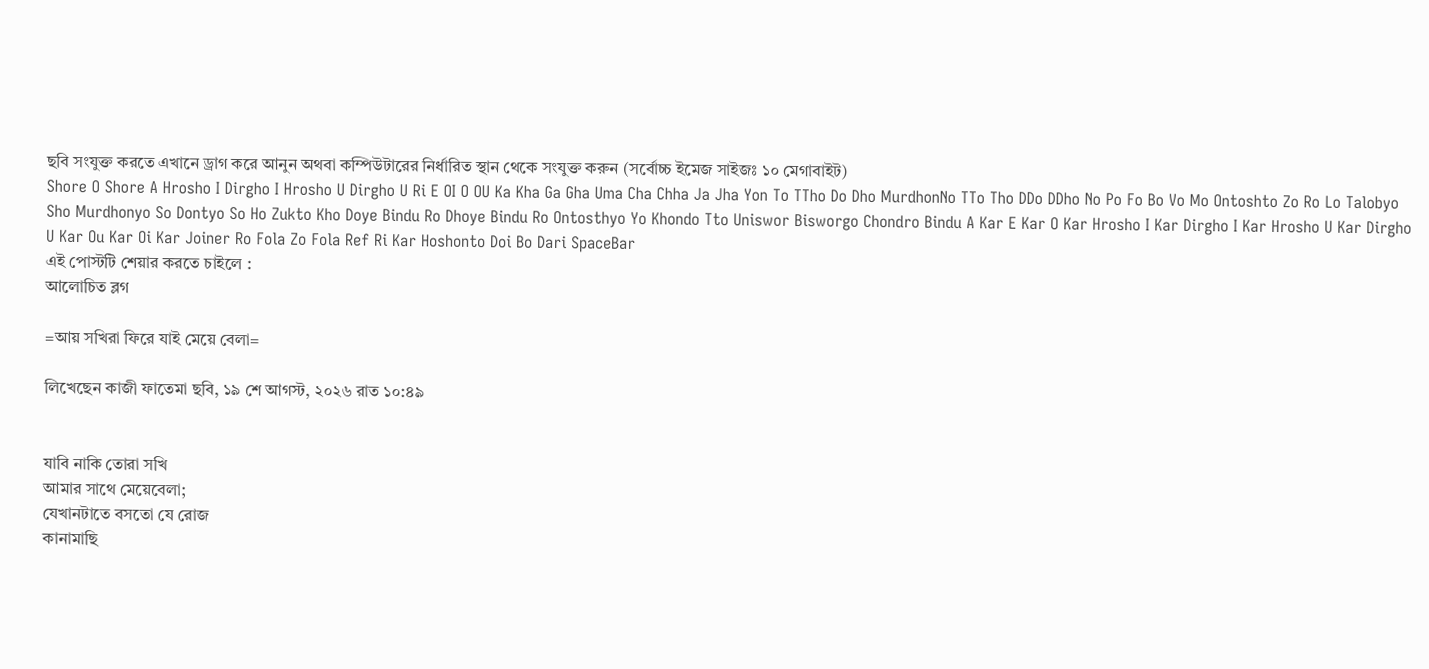ছবি সংযুক্ত করতে এখানে ড্রাগ করে আনুন অথবা কম্পিউটারের নির্ধারিত স্থান থেকে সংযুক্ত করুন (সর্বোচ্চ ইমেজ সাইজঃ ১০ মেগাবাইট)
Shore O Shore A Hrosho I Dirgho I Hrosho U Dirgho U Ri E OI O OU Ka Kha Ga Gha Uma Cha Chha Ja Jha Yon To TTho Do Dho MurdhonNo TTo Tho DDo DDho No Po Fo Bo Vo Mo Ontoshto Zo Ro Lo Talobyo Sho Murdhonyo So Dontyo So Ho Zukto Kho Doye Bindu Ro Dhoye Bindu Ro Ontosthyo Yo Khondo Tto Uniswor Bisworgo Chondro Bindu A Kar E Kar O Kar Hrosho I Kar Dirgho I Kar Hrosho U Kar Dirgho U Kar Ou Kar Oi Kar Joiner Ro Fola Zo Fola Ref Ri Kar Hoshonto Doi Bo Dari SpaceBar
এই পোস্টটি শেয়ার করতে চাইলে :
আলোচিত ব্লগ

=আয় সখিরা ফিরে যাই মেয়ে বেলা=

লিখেছেন কাজী ফাতেমা ছবি, ১৯ শে আগস্ট, ২০২৬ রাত ১০:৪৯


যাবি নাকি তোরা সখি
আমার সাথে মেয়েবেলা;
যেখানটাতে বসতো যে রোজ
কানামাছি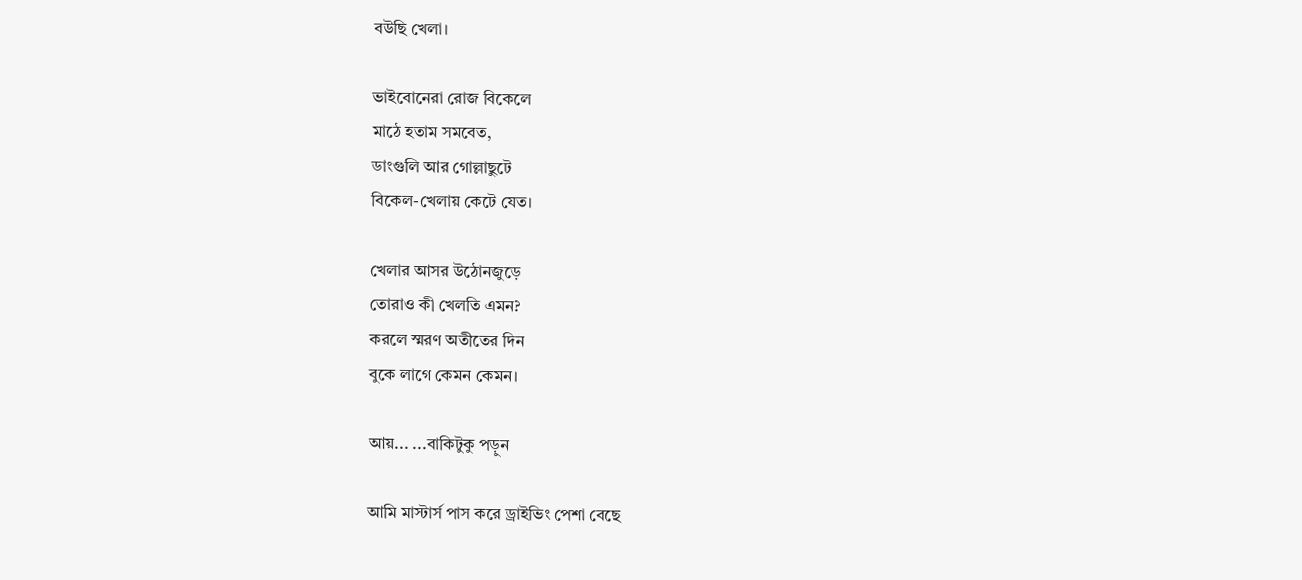বউছি খেলা।

ভাইবোনেরা রোজ বিকেলে
মাঠে হতাম সমবেত,
ডাংগুলি আর গোল্লাছুটে
বিকেল-খেলায় কেটে যেত।

খেলার আসর উঠোনজুড়ে
তোরাও কী খেলতি এমন?
করলে স্মরণ অতীতের দিন
বুকে লাগে কেমন কেমন।

আয়... ...বাকিটুকু পড়ুন

আমি মাস্টার্স পাস করে ড্রাইভিং পেশা বেছে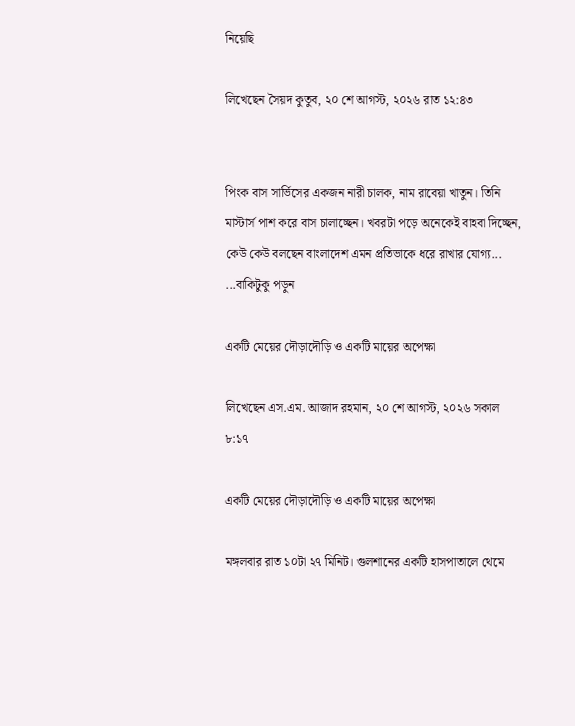নিয়েছি

লিখেছেন সৈয়দ কুতুব, ২০ শে আগস্ট, ২০২৬ রাত ১২:৪৩


পিংক বাস সার্ভিসের একজন নারী চালক, নাম রাবেয়া খাতুন। তিনি মাস্টার্স পাশ করে বাস চালাচ্ছেন। খবরটা পড়ে অনেকেই বাহবা দিচ্ছেন, কেউ কেউ বলছেন বাংলাদেশ এমন প্রতিভাকে ধরে রাখার যোগ্য... ...বাকিটুকু পড়ুন

একটি মেয়ের দৌড়াদৌড়ি ও একটি মায়ের অপেক্ষা

লিখেছেন এস.এম. আজাদ রহমান, ২০ শে আগস্ট, ২০২৬ সকাল ৮:১৭

একটি মেয়ের দৌড়াদৌড়ি ও একটি মায়ের অপেক্ষা

মঙ্গলবার রাত ১০টা ২৭ মিনিট। গুলশানের একটি হাসপাতালে থেমে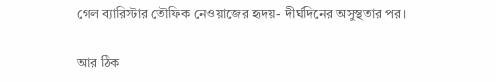গেল ব্যারিস্টার তৌফিক নেওয়াজের হৃদয়- দীর্ঘদিনের অসুস্থতার পর।

আর ঠিক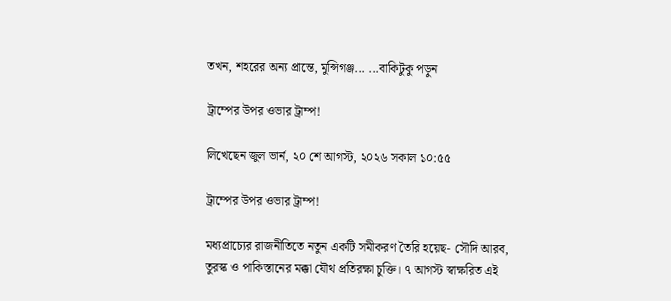তখন, শহরের অন্য প্রান্তে, মুন্সিগঞ্জ... ...বাকিটুকু পড়ুন

ট্রাম্পের উপর ওভার ট্রাম্প!

লিখেছেন জুল ভার্ন, ২০ শে আগস্ট, ২০২৬ সকাল ১০:৫৫

ট্রাম্পের উপর ওভার ট্রাম্প!

মধ্যপ্রাচ্যের রাজনীতিতে নতুন একটি সমীকরণ তৈরি হয়েছ- সৌদি আরব, তুরস্ক ও পাকিস্তানের মক্কা যৌথ প্রতিরক্ষা চুক্তি। ৭ আগস্ট স্বাক্ষরিত এই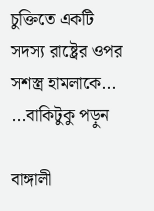চুক্তিতে একটি সদস্য রাষ্ট্রের ওপর সশস্ত্র হামলাকে... ...বাকিটুকু পড়ুন

বাঙ্গালী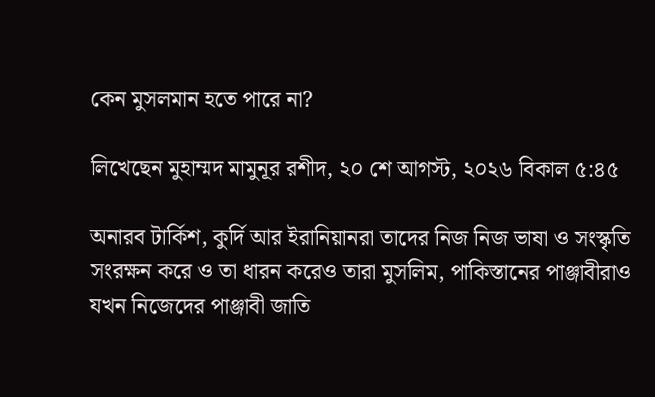কেন মুসলমান হতে পারে না?

লিখেছেন মুহাম্মদ মামুনূর রশীদ, ২০ শে আগস্ট, ২০২৬ বিকাল ৫:৪৫

অনারব টার্কিশ, কুর্দি আর ইরানিয়ানরা তাদের নিজ নিজ ভাষা ও সংস্কৃতি সংরক্ষন করে ও তা ধারন করেও তারা মুসলিম, পাকিস্তানের পাঞ্জাবীরাও যখন নিজেদের পাঞ্জাবী জাতি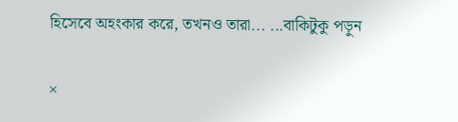হিসেবে অহংকার করে, তখনও তারা... ...বাকিটুকু পড়ুন

×